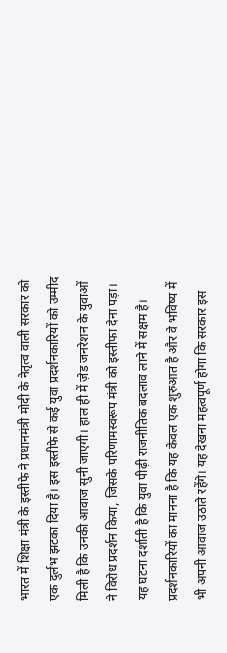भारत में शिक्षा मंत्री के इस्तीफे ने प्रधानमंत्री मोदी के नेतृत्व वाली सरकार को एक दुर्लभ झटका दिया है। इस इस्तीफे से कई युवा प्रदर्शनकारियों को उम्मीद मिली है कि उनकी आवाज सुनी जाएगी। हाल ही में ज़ेड जनरेशन के युवाओं ने विरोध प्रदर्शन किया, जिसके परिणामस्वरूप मंत्री को इस्तीफा देना पड़ा। यह घटना दर्शाती है कि युवा पीढ़ी राजनीतिक बदलाव लाने में सक्षम है। प्रदर्शनकारियों का मानना है कि यह केवल एक शुरुआत है और वे भविष्य में भी अपनी आवाज उठाते रहेंगे। यह देखना महत्वपूर्ण होगा कि सरकार इस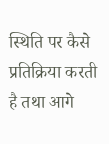स्थिति पर कैसे प्रतिक्रिया करती है तथा आगे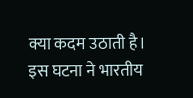क्या कदम उठाती है। इस घटना ने भारतीय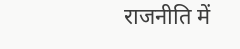राजनीति में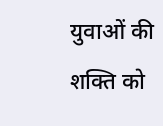युवाओं की शक्ति को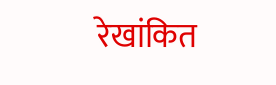रेखांकित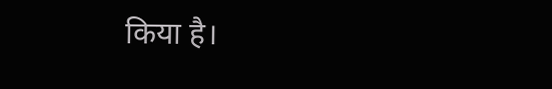किया है।